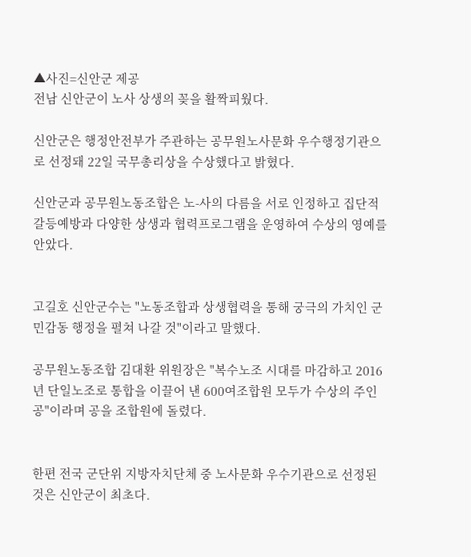▲사진=신안군 제공
전남 신안군이 노사 상생의 꽂을 활짝피웠다.

신안군은 행정안전부가 주관하는 공무원노사문화 우수행정기관으로 선정돼 22일 국무총리상을 수상했다고 밝혔다.

신안군과 공무원노동조합은 노-사의 다름을 서로 인정하고 집단적 갈등예방과 다양한 상생과 협력프로그램을 운영하여 수상의 영예를 안았다.


고길호 신안군수는 "노동조합과 상생협력을 통해 궁극의 가치인 군민감동 행정을 펼쳐 나갈 것"이라고 말했다.

공무원노동조합 김대환 위원장은 "복수노조 시대를 마감하고 2016년 단일노조로 통합을 이끌어 낸 600여조합원 모두가 수상의 주인공"이라며 공을 조합원에 돌렸다.


한편 전국 군단위 지방자치단체 중 노사문화 우수기관으로 선정된 것은 신안군이 최초다.